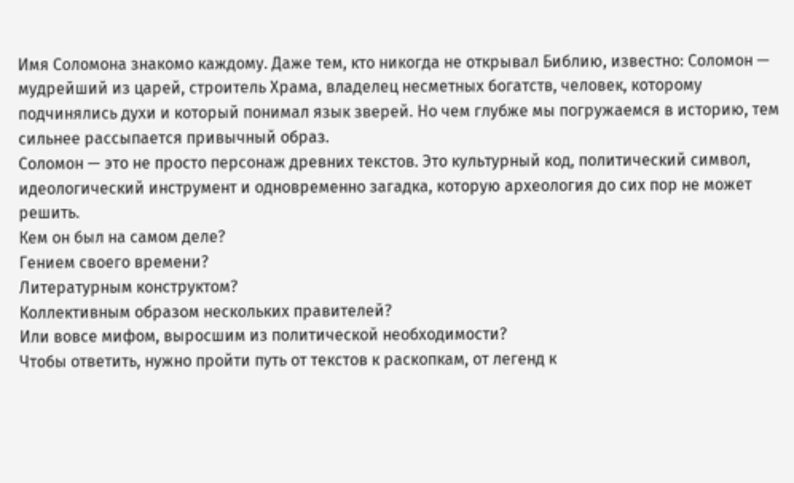Имя Соломона знакомо каждому. Даже тем, кто никогда не открывал Библию, известно: Соломон — мудрейший из царей, строитель Храма, владелец несметных богатств, человек, которому подчинялись духи и который понимал язык зверей. Но чем глубже мы погружаемся в историю, тем сильнее рассыпается привычный образ.
Соломон — это не просто персонаж древних текстов. Это культурный код, политический символ, идеологический инструмент и одновременно загадка, которую археология до сих пор не может решить.
Кем он был на самом деле?
Гением своего времени?
Литературным конструктом?
Коллективным образом нескольких правителей?
Или вовсе мифом, выросшим из политической необходимости?
Чтобы ответить, нужно пройти путь от текстов к раскопкам, от легенд к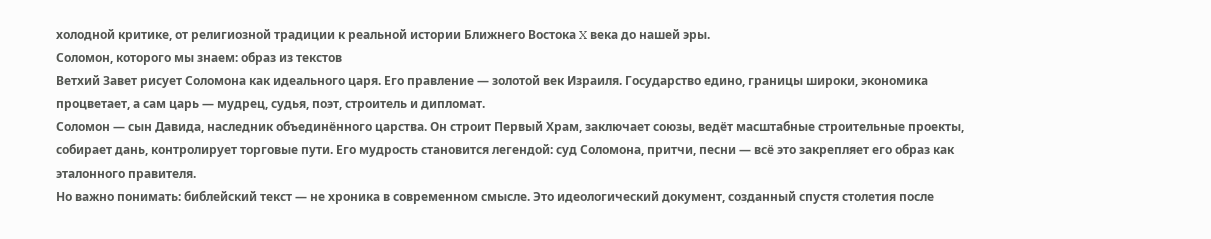холодной критике, от религиозной традиции к реальной истории Ближнего Востока X века до нашей эры.
Соломон, которого мы знаем: образ из текстов
Ветхий Завет рисует Соломона как идеального царя. Его правление — золотой век Израиля. Государство едино, границы широки, экономика процветает, а сам царь — мудрец, судья, поэт, строитель и дипломат.
Соломон — сын Давида, наследник объединённого царства. Он строит Первый Храм, заключает союзы, ведёт масштабные строительные проекты, собирает дань, контролирует торговые пути. Его мудрость становится легендой: суд Соломона, притчи, песни — всё это закрепляет его образ как эталонного правителя.
Но важно понимать: библейский текст — не хроника в современном смысле. Это идеологический документ, созданный спустя столетия после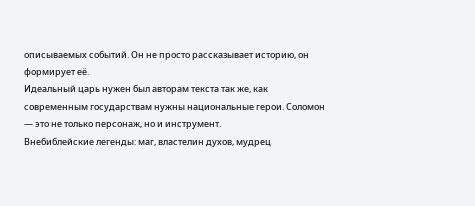описываемых событий. Он не просто рассказывает историю, он формирует её.
Идеальный царь нужен был авторам текста так же, как современным государствам нужны национальные герои. Соломон — это не только персонаж, но и инструмент.
Внебиблейские легенды: маг, властелин духов, мудрец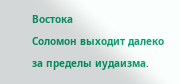Востока
Соломон выходит далеко за пределы иудаизма.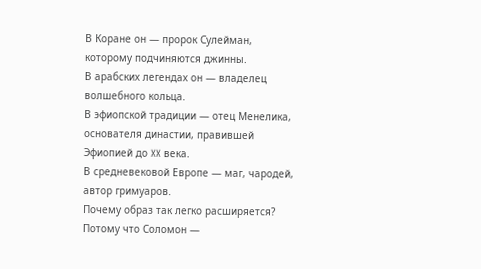В Коране он — пророк Сулейман, которому подчиняются джинны.
В арабских легендах он — владелец волшебного кольца.
В эфиопской традиции — отец Менелика, основателя династии, правившей Эфиопией до XX века.
В средневековой Европе — маг, чародей, автор гримуаров.
Почему образ так легко расширяется?
Потому что Соломон —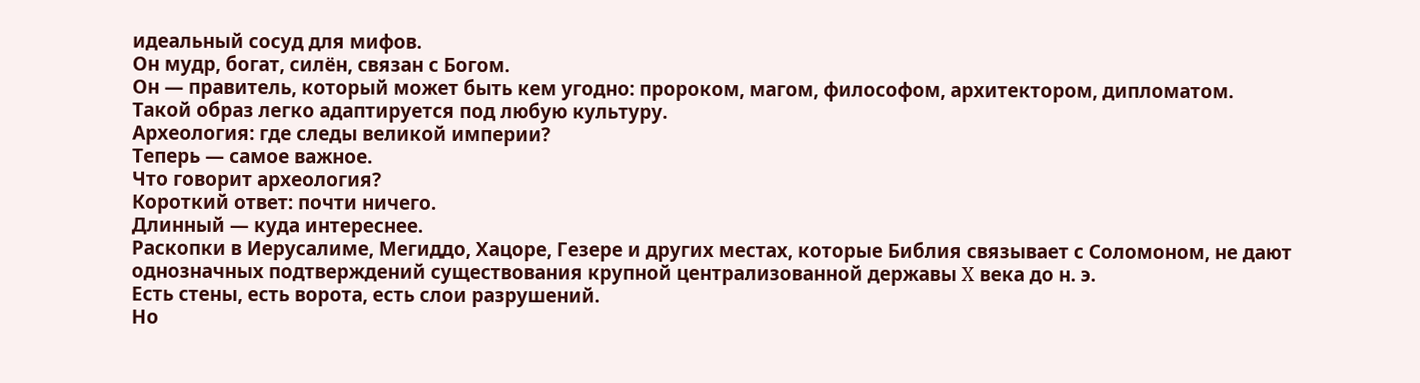идеальный сосуд для мифов.
Он мудр, богат, силён, связан с Богом.
Он — правитель, который может быть кем угодно: пророком, магом, философом, архитектором, дипломатом.
Такой образ легко адаптируется под любую культуру.
Археология: где следы великой империи?
Теперь — самое важное.
Что говорит археология?
Короткий ответ: почти ничего.
Длинный — куда интереснее.
Раскопки в Иерусалиме, Мегиддо, Хацоре, Гезере и других местах, которые Библия связывает с Соломоном, не дают однозначных подтверждений существования крупной централизованной державы X века до н. э.
Есть стены, есть ворота, есть слои разрушений.
Но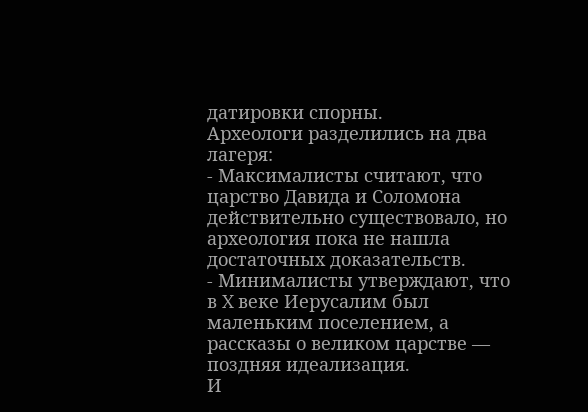датировки спорны.
Археологи разделились на два лагеря:
- Максималисты считают, что царство Давида и Соломона действительно существовало, но археология пока не нашла достаточных доказательств.
- Минималисты утверждают, что в X веке Иерусалим был маленьким поселением, а рассказы о великом царстве — поздняя идеализация.
И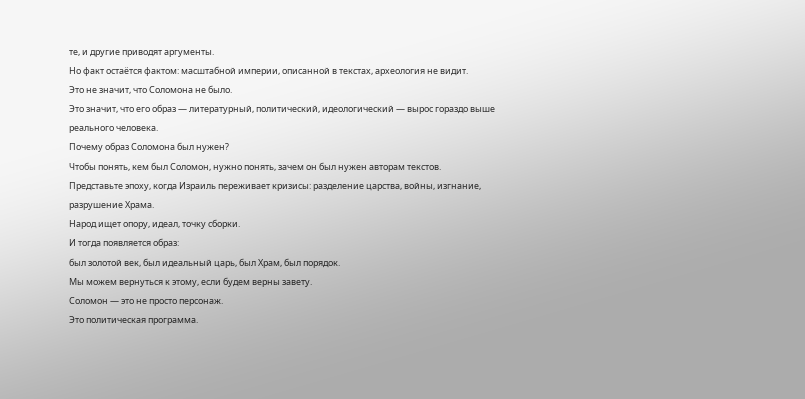те, и другие приводят аргументы.
Но факт остаётся фактом: масштабной империи, описанной в текстах, археология не видит.
Это не значит, что Соломона не было.
Это значит, что его образ — литературный, политический, идеологический — вырос гораздо выше реального человека.
Почему образ Соломона был нужен?
Чтобы понять, кем был Соломон, нужно понять, зачем он был нужен авторам текстов.
Представьте эпоху, когда Израиль переживает кризисы: разделение царства, войны, изгнание, разрушение Храма.
Народ ищет опору, идеал, точку сборки.
И тогда появляется образ:
был золотой век, был идеальный царь, был Храм, был порядок.
Мы можем вернуться к этому, если будем верны завету.
Соломон — это не просто персонаж.
Это политическая программа.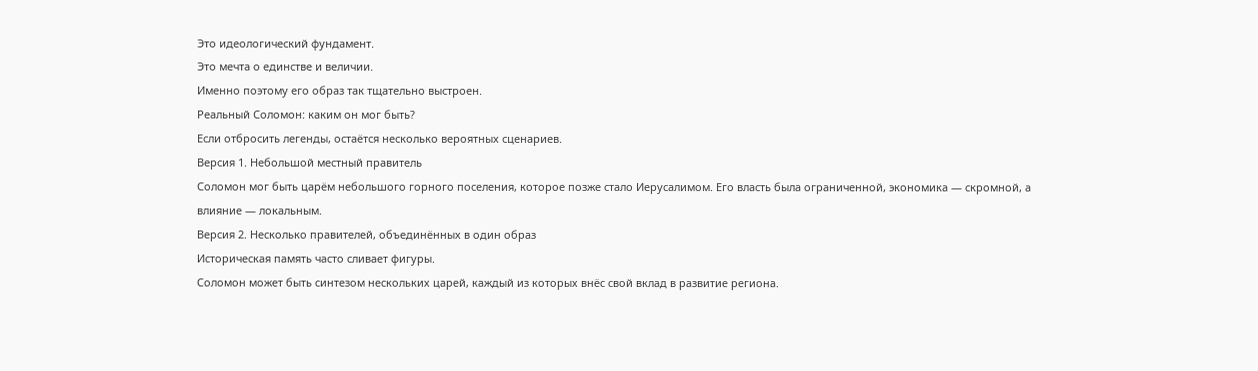Это идеологический фундамент.
Это мечта о единстве и величии.
Именно поэтому его образ так тщательно выстроен.
Реальный Соломон: каким он мог быть?
Если отбросить легенды, остаётся несколько вероятных сценариев.
Версия 1. Небольшой местный правитель
Соломон мог быть царём небольшого горного поселения, которое позже стало Иерусалимом. Его власть была ограниченной, экономика — скромной, а влияние — локальным.
Версия 2. Несколько правителей, объединённых в один образ
Историческая память часто сливает фигуры.
Соломон может быть синтезом нескольких царей, каждый из которых внёс свой вклад в развитие региона.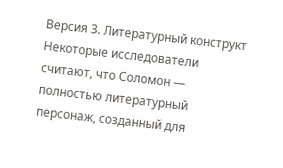Версия 3. Литературный конструкт
Некоторые исследователи считают, что Соломон — полностью литературный персонаж, созданный для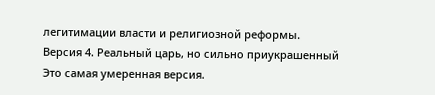легитимации власти и религиозной реформы.
Версия 4. Реальный царь, но сильно приукрашенный
Это самая умеренная версия.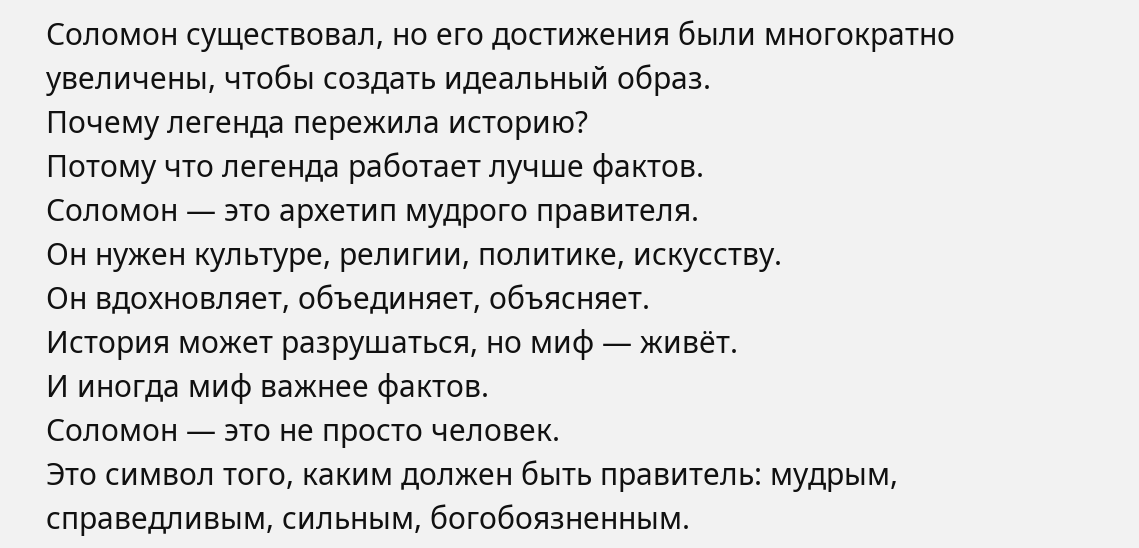Соломон существовал, но его достижения были многократно увеличены, чтобы создать идеальный образ.
Почему легенда пережила историю?
Потому что легенда работает лучше фактов.
Соломон — это архетип мудрого правителя.
Он нужен культуре, религии, политике, искусству.
Он вдохновляет, объединяет, объясняет.
История может разрушаться, но миф — живёт.
И иногда миф важнее фактов.
Соломон — это не просто человек.
Это символ того, каким должен быть правитель: мудрым, справедливым, сильным, богобоязненным.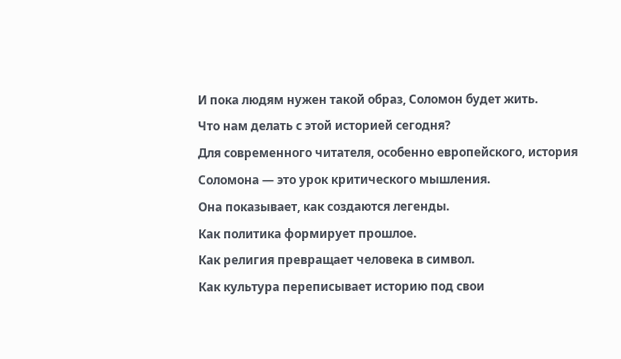И пока людям нужен такой образ, Соломон будет жить.
Что нам делать с этой историей сегодня?
Для современного читателя, особенно европейского, история Соломона — это урок критического мышления.
Она показывает, как создаются легенды.
Как политика формирует прошлое.
Как религия превращает человека в символ.
Как культура переписывает историю под свои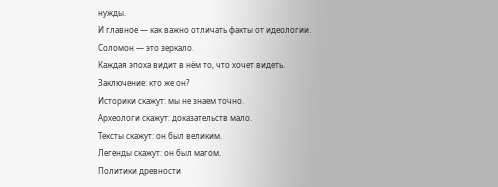нужды.
И главное — как важно отличать факты от идеологии.
Соломон — это зеркало.
Каждая эпоха видит в нём то, что хочет видеть.
Заключение: кто же он?
Историки скажут: мы не знаем точно.
Археологи скажут: доказательств мало.
Тексты скажут: он был великим.
Легенды скажут: он был магом.
Политики древности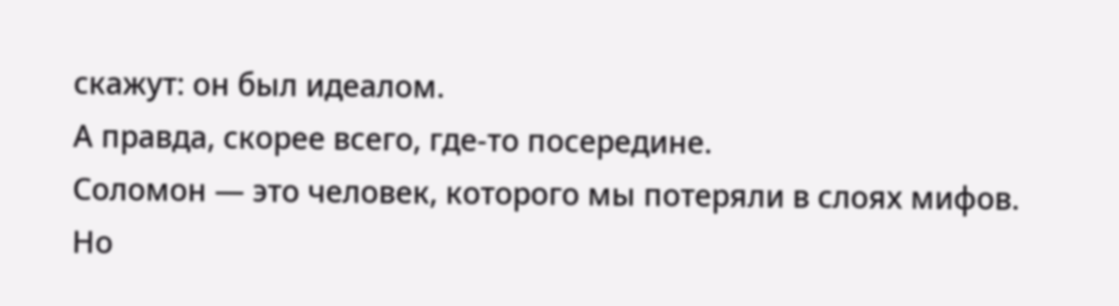скажут: он был идеалом.
А правда, скорее всего, где‑то посередине.
Соломон — это человек, которого мы потеряли в слоях мифов.
Но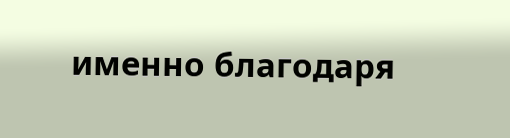именно благодаря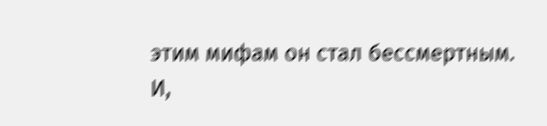этим мифам он стал бессмертным.
И,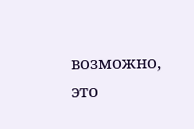возможно, это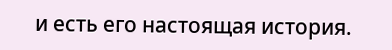и есть его настоящая история.